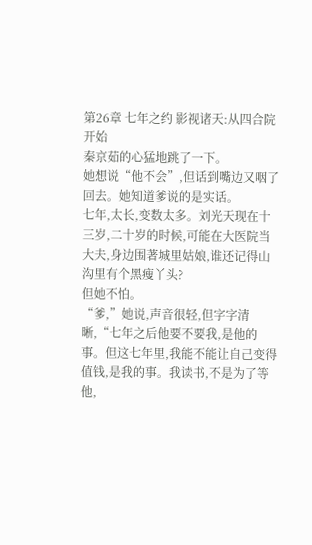第26章 七年之约 影视诸天:从四合院开始
秦京茹的心猛地跳了一下。
她想说“他不会”,但话到嘴边又咽了回去。她知道爹说的是实话。
七年,太长,变数太多。刘光天现在十三岁,二十岁的时候,可能在大医院当大夫,身边围著城里姑娘,谁还记得山沟里有个黑瘦丫头?
但她不怕。
“爹,”她说,声音很轻,但字字清晰,“七年之后他要不要我,是他的事。但这七年里,我能不能让自己变得值钱,是我的事。我读书,不是为了等他,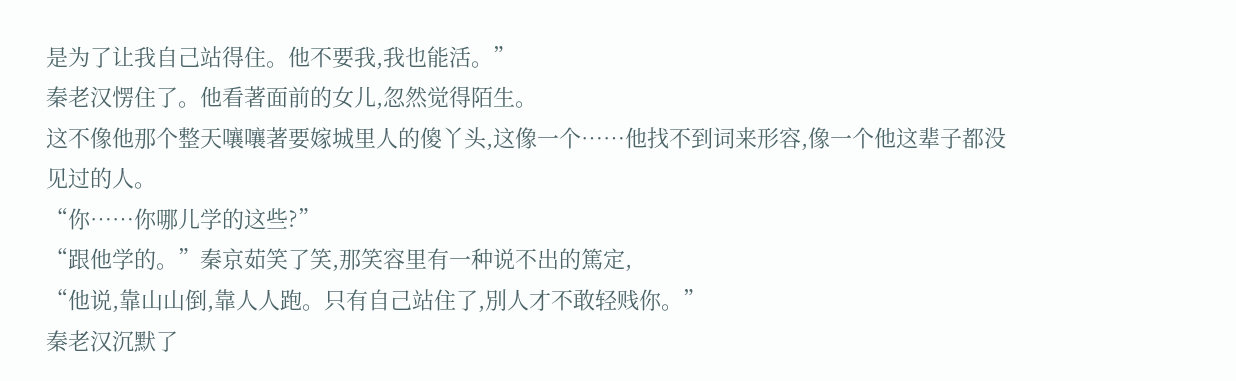是为了让我自己站得住。他不要我,我也能活。”
秦老汉愣住了。他看著面前的女儿,忽然觉得陌生。
这不像他那个整天嚷嚷著要嫁城里人的傻丫头,这像一个……他找不到词来形容,像一个他这辈子都没见过的人。
“你……你哪儿学的这些?”
“跟他学的。”秦京茹笑了笑,那笑容里有一种说不出的篤定,
“他说,靠山山倒,靠人人跑。只有自己站住了,別人才不敢轻贱你。”
秦老汉沉默了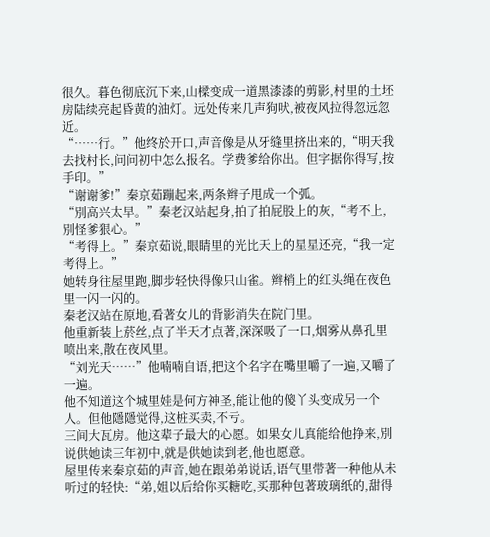很久。暮色彻底沉下来,山樑变成一道黑漆漆的剪影,村里的土坯房陆续亮起昏黄的油灯。远处传来几声狗吠,被夜风拉得忽远忽近。
“……行。”他终於开口,声音像是从牙缝里挤出来的,“明天我去找村长,问问初中怎么报名。学费爹给你出。但字据你得写,按手印。”
“谢谢爹!”秦京茹蹦起来,两条辫子甩成一个弧。
“別高兴太早。”秦老汉站起身,拍了拍屁股上的灰,“考不上,別怪爹狠心。”
“考得上。”秦京茹说,眼睛里的光比天上的星星还亮,“我一定考得上。”
她转身往屋里跑,脚步轻快得像只山雀。辫梢上的红头绳在夜色里一闪一闪的。
秦老汉站在原地,看著女儿的背影消失在院门里。
他重新装上菸丝,点了半天才点著,深深吸了一口,烟雾从鼻孔里喷出来,散在夜风里。
“刘光天……”他喃喃自语,把这个名字在嘴里嚼了一遍,又嚼了一遍。
他不知道这个城里娃是何方神圣,能让他的傻丫头变成另一个人。但他隱隱觉得,这桩买卖,不亏。
三间大瓦房。他这辈子最大的心愿。如果女儿真能给他挣来,別说供她读三年初中,就是供她读到老,他也愿意。
屋里传来秦京茹的声音,她在跟弟弟说话,语气里带著一种他从未听过的轻快:“弟,姐以后给你买糖吃,买那种包著玻璃纸的,甜得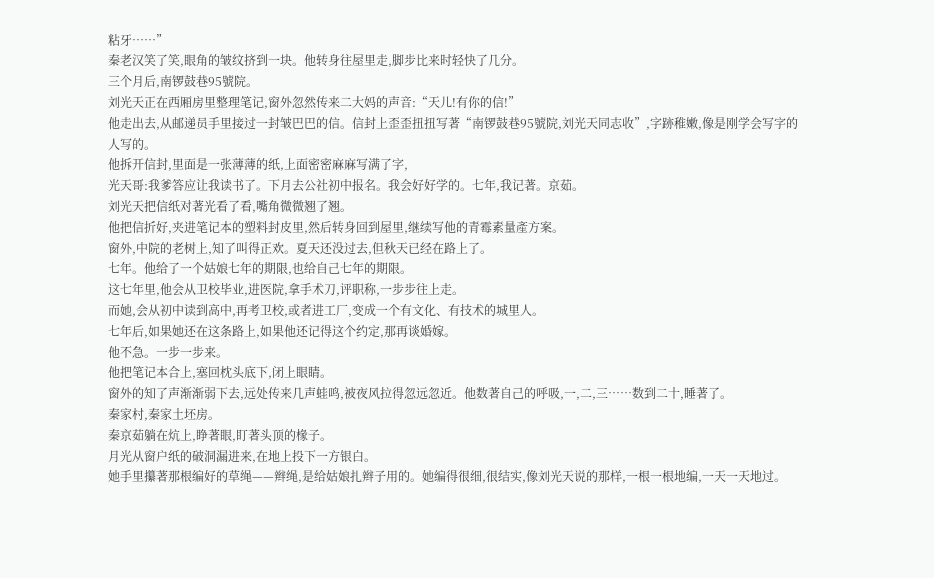粘牙……”
秦老汉笑了笑,眼角的皱纹挤到一块。他转身往屋里走,脚步比来时轻快了几分。
三个月后,南锣鼓巷95號院。
刘光天正在西厢房里整理笔记,窗外忽然传来二大妈的声音:“天儿!有你的信!”
他走出去,从邮递员手里接过一封皱巴巴的信。信封上歪歪扭扭写著“南锣鼓巷95號院,刘光天同志收”,字跡稚嫩,像是刚学会写字的人写的。
他拆开信封,里面是一张薄薄的纸,上面密密麻麻写满了字,
光天哥:我爹答应让我读书了。下月去公社初中报名。我会好好学的。七年,我记著。京茹。
刘光天把信纸对著光看了看,嘴角微微翘了翘。
他把信折好,夹进笔记本的塑料封皮里,然后转身回到屋里,继续写他的青霉素量產方案。
窗外,中院的老树上,知了叫得正欢。夏天还没过去,但秋天已经在路上了。
七年。他给了一个姑娘七年的期限,也给自己七年的期限。
这七年里,他会从卫校毕业,进医院,拿手术刀,评职称,一步步往上走。
而她,会从初中读到高中,再考卫校,或者进工厂,变成一个有文化、有技术的城里人。
七年后,如果她还在这条路上,如果他还记得这个约定,那再谈婚嫁。
他不急。一步一步来。
他把笔记本合上,塞回枕头底下,闭上眼睛。
窗外的知了声渐渐弱下去,远处传来几声蛙鸣,被夜风拉得忽远忽近。他数著自己的呼吸,一,二,三……数到二十,睡著了。
秦家村,秦家土坯房。
秦京茹躺在炕上,睁著眼,盯著头顶的椽子。
月光从窗户纸的破洞漏进来,在地上投下一方银白。
她手里攥著那根编好的草绳——辫绳,是给姑娘扎辫子用的。她编得很细,很结实,像刘光天说的那样,一根一根地编,一天一天地过。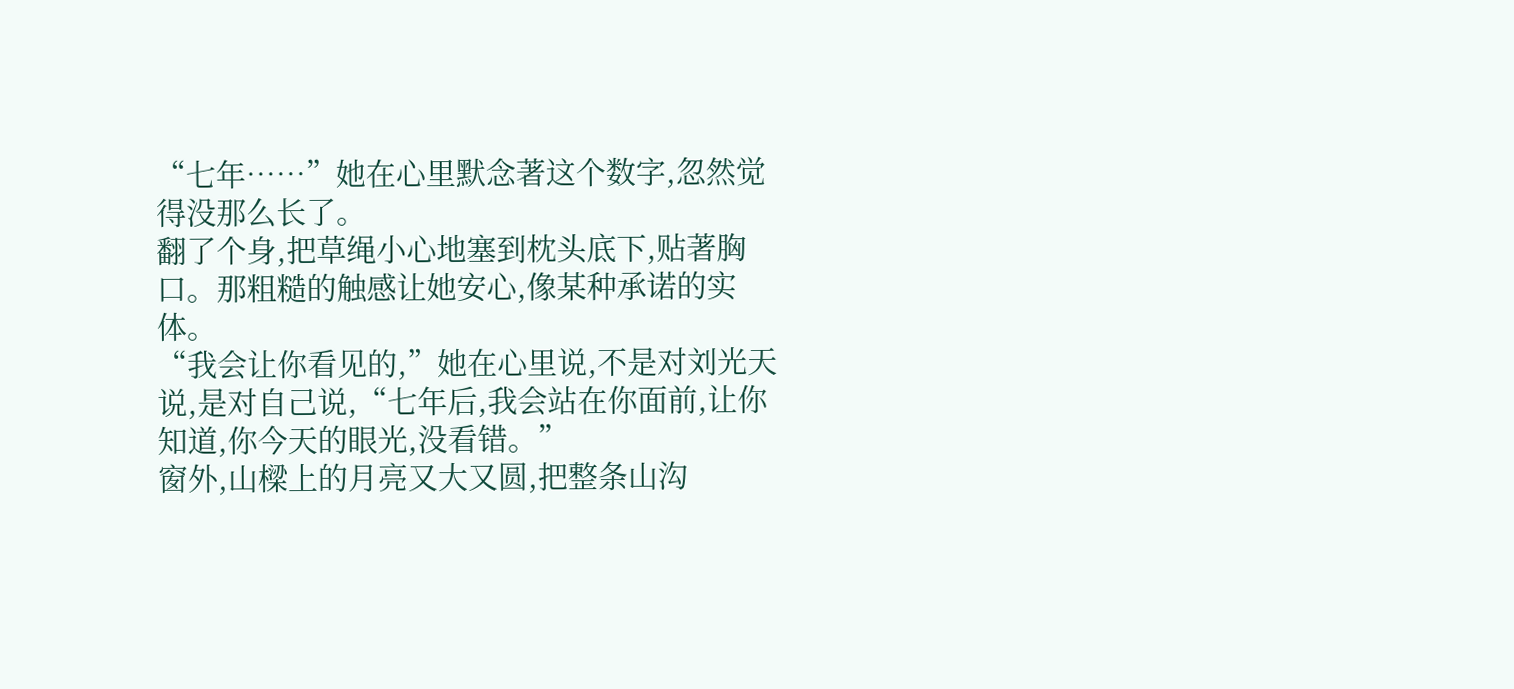“七年……”她在心里默念著这个数字,忽然觉得没那么长了。
翻了个身,把草绳小心地塞到枕头底下,贴著胸口。那粗糙的触感让她安心,像某种承诺的实体。
“我会让你看见的,”她在心里说,不是对刘光天说,是对自己说,“七年后,我会站在你面前,让你知道,你今天的眼光,没看错。”
窗外,山樑上的月亮又大又圆,把整条山沟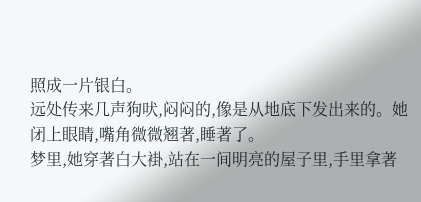照成一片银白。
远处传来几声狗吠,闷闷的,像是从地底下发出来的。她闭上眼睛,嘴角微微翘著,睡著了。
梦里,她穿著白大褂,站在一间明亮的屋子里,手里拿著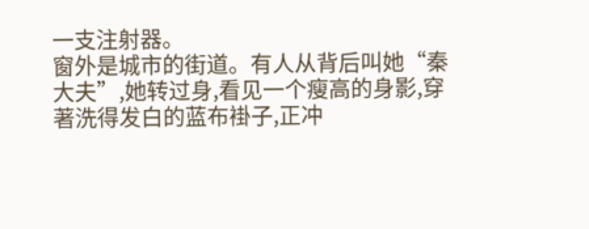一支注射器。
窗外是城市的街道。有人从背后叫她“秦大夫”,她转过身,看见一个瘦高的身影,穿著洗得发白的蓝布褂子,正冲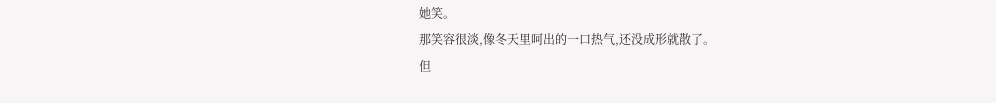她笑。
那笑容很淡,像冬天里呵出的一口热气,还没成形就散了。
但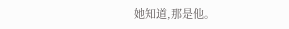她知道,那是他。